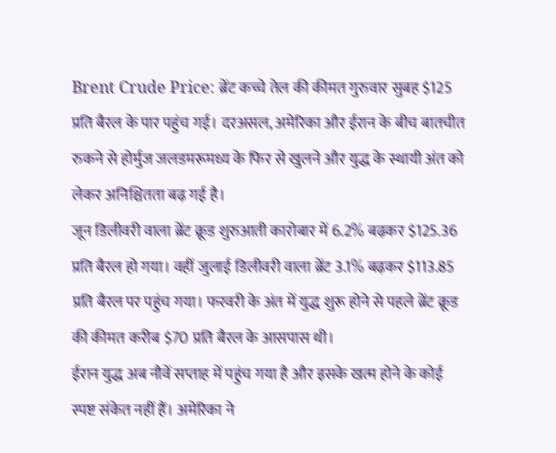Brent Crude Price: ब्रेंट कच्चे तेल की कीमत गुरुवार सुबह $125 प्रति बैरल के पार पहुंच गई। दरअसल, अमेरिका और ईरान के बीच बातचीत रुकने से होर्मुज जलडमरूमध्य के फिर से खुलने और युद्ध के स्थायी अंत को लेकर अनिश्चितता बढ़ गई है।
जून डिलीवरी वाला ब्रेंट क्रूड शुरुआती कारोबार में 6.2% बढ़कर $125.36 प्रति बैरल हो गया। वहीं जुलाई डिलीवरी वाला ब्रेंट 3.1% बढ़कर $113.85 प्रति बैरल पर पहुंच गया। फरवरी के अंत में युद्ध शुरू होने से पहले ब्रेंट क्रूड की कीमत करीब $70 प्रति बैरल के आसपास थी।
ईरान युद्ध अब नौवें सप्ताह में पहुंच गया है और इसके खत्म होने के कोई स्पष्ट संकेत नहीं हैं। अमेरिका ने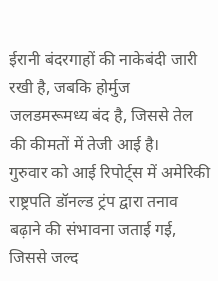ईरानी बंदरगाहों की नाकेबंदी जारी रखी है, जबकि होर्मुज जलडमरूमध्य बंद है, जिससे तेल की कीमतों में तेजी आई है।
गुरुवार को आई रिपोर्ट्स में अमेरिकी राष्ट्रपति डॉनल्ड ट्रंप द्वारा तनाव बढ़ाने की संभावना जताई गई, जिससे जल्द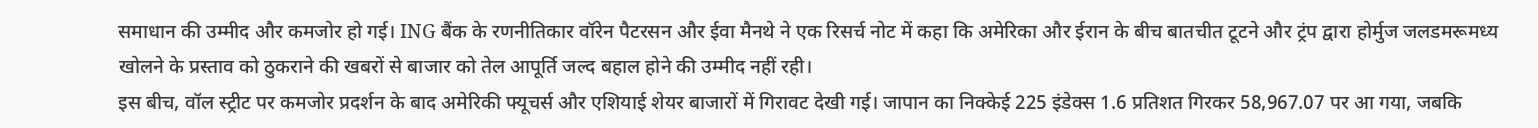समाधान की उम्मीद और कमजोर हो गई। ING बैंक के रणनीतिकार वॉरेन पैटरसन और ईवा मैनथे ने एक रिसर्च नोट में कहा कि अमेरिका और ईरान के बीच बातचीत टूटने और ट्रंप द्वारा होर्मुज जलडमरूमध्य खोलने के प्रस्ताव को ठुकराने की खबरों से बाजार को तेल आपूर्ति जल्द बहाल होने की उम्मीद नहीं रही।
इस बीच, वॉल स्ट्रीट पर कमजोर प्रदर्शन के बाद अमेरिकी फ्यूचर्स और एशियाई शेयर बाजारों में गिरावट देखी गई। जापान का निक्केई 225 इंडेक्स 1.6 प्रतिशत गिरकर 58,967.07 पर आ गया, जबकि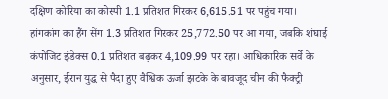दक्षिण कोरिया का कोस्पी 1.1 प्रतिशत गिरकर 6,615.51 पर पहुंच गया।
हांगकांग का हैंग सेंग 1.3 प्रतिशत गिरकर 25,772.50 पर आ गया, जबकि शंघाई कंपोजिट इंडेक्स 0.1 प्रतिशत बढ़कर 4,109.99 पर रहा। आधिकारिक सर्वे के अनुसार, ईरान युद्ध से पैदा हुए वैश्विक ऊर्जा झटके के बावजूद चीन की फैक्ट्री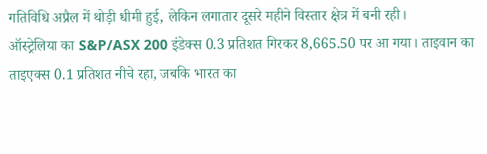गतिविधि अप्रैल में थोड़ी धीमी हुई, लेकिन लगातार दूसरे महीने विस्तार क्षेत्र में बनी रही।
ऑस्ट्रेलिया का S&P/ASX 200 इंडेक्स 0.3 प्रतिशत गिरकर 8,665.50 पर आ गया। ताइवान का ताइएक्स 0.1 प्रतिशत नीचे रहा, जबकि भारत का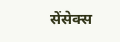सेंसेक्स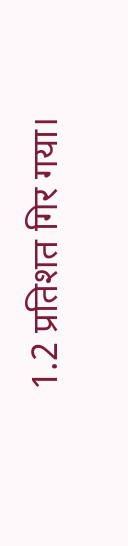1.2 प्रतिशत गिर गया।